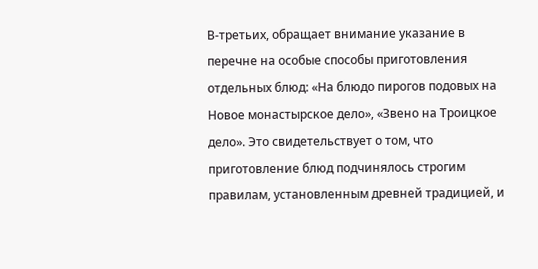В-третьих, обращает внимание указание в перечне на особые способы приготовления отдельных блюд: «На блюдо пирогов подовых на Новое монастырское дело», «Звено на Троицкое дело». Это свидетельствует о том, что приготовление блюд подчинялось строгим правилам, установленным древней традицией, и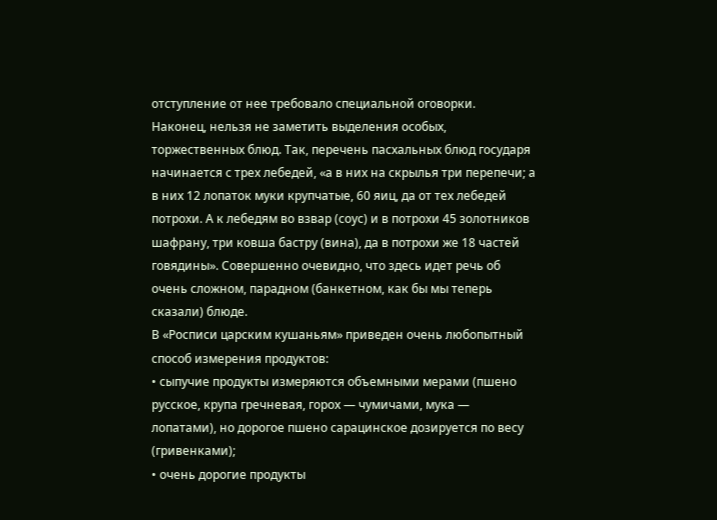отступление от нее требовало специальной оговорки.
Наконец, нельзя не заметить выделения особых, торжественных блюд. Так, перечень пасхальных блюд государя начинается с трех лебедей, «а в них на скрылья три перепечи; а в них 12 лопаток муки крупчатые, 60 яиц, да от тех лебедей потрохи. А к лебедям во взвар (соус) и в потрохи 45 золотников шафрану, три ковша бастру (вина), да в потрохи же 18 частей говядины». Совершенно очевидно, что здесь идет речь об очень сложном, парадном (банкетном, как бы мы теперь сказали) блюде.
В «Росписи царским кушаньям» приведен очень любопытный способ измерения продуктов:
• сыпучие продукты измеряются объемными мерами (пшено русское, крупа гречневая, горох — чумичами, мука — лопатами), но дорогое пшено сарацинское дозируется по весу (гривенками);
• очень дорогие продукты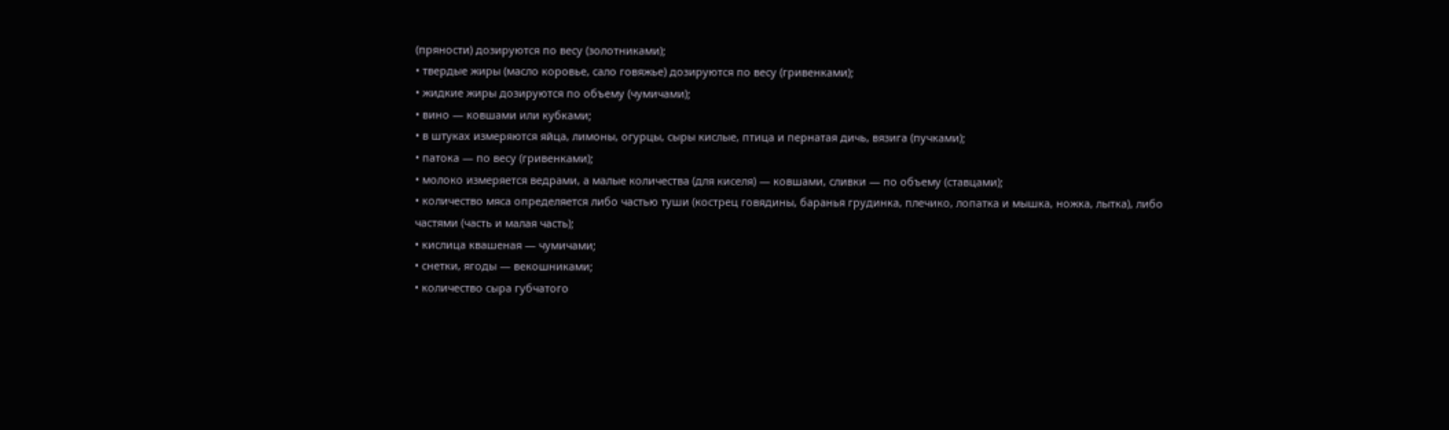(пряности) дозируются по весу (золотниками);
• твердые жиры (масло коровье, сало говяжье) дозируются по весу (гривенками);
• жидкие жиры дозируются по объему (чумичами);
• вино — ковшами или кубками;
• в штуках измеряются яйца, лимоны, огурцы, сыры кислые, птица и пернатая дичь, вязига (пучками);
• патока — по весу (гривенками);
• молоко измеряется ведрами, а малые количества (для киселя) — ковшами, сливки — по объему (ставцами);
• количество мяса определяется либо частью туши (кострец говядины, баранья грудинка, плечико, лопатка и мышка, ножка, лытка), либо частями (часть и малая часть);
• кислица квашеная — чумичами;
• снетки, ягоды — векошниками;
• количество сыра губчатого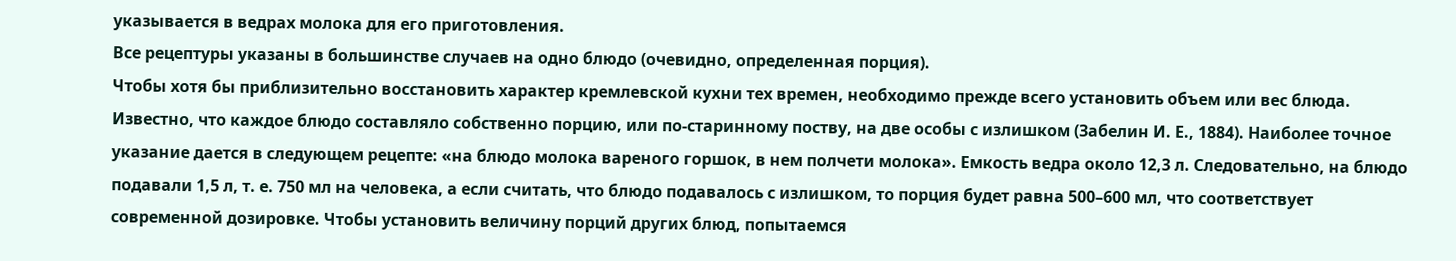указывается в ведрах молока для его приготовления.
Все рецептуры указаны в большинстве случаев на одно блюдо (очевидно, определенная порция).
Чтобы хотя бы приблизительно восстановить характер кремлевской кухни тех времен, необходимо прежде всего установить объем или вес блюда.
Известно, что каждое блюдо составляло собственно порцию, или по-старинному поству, на две особы с излишком (Забелин И. Е., 1884). Наиболее точное указание дается в следующем рецепте: «на блюдо молока вареного горшок, в нем полчети молока». Емкость ведра около 12,3 л. Следовательно, на блюдо подавали 1,5 л, т. е. 750 мл на человека, а если считать, что блюдо подавалось с излишком, то порция будет равна 500–600 мл, что соответствует современной дозировке. Чтобы установить величину порций других блюд, попытаемся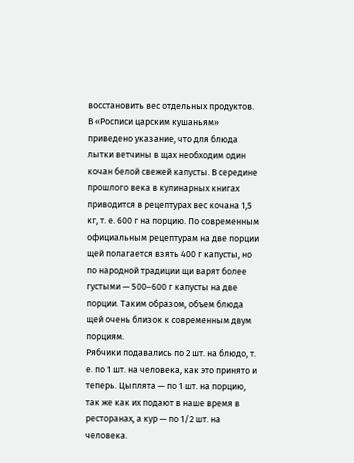восстановить вес отдельных продуктов.
В «Росписи царским кушаньям» приведено указание, что для блюда лытки ветчины в щах необходим один кочан белой свежей капусты. В середине прошлого века в кулинарных книгах приводится в рецептурах вес кочана 1,5 кг, т. е. 600 г на порцию. По современным официальным рецептурам на две порции щей полагается взять 400 г капусты, но по народной традиции щи варят более густыми — 500–600 г капусты на две порции. Таким образом, объем блюда щей очень близок к современным двум порциям.
Рябчики подавались по 2 шт. на блюдо, т. е. по 1 шт. на человека, как это принято и теперь. Цыплята — по 1 шт. на порцию, так же как их подают в наше время в ресторанах, а кур — по 1/2 шт. на человека.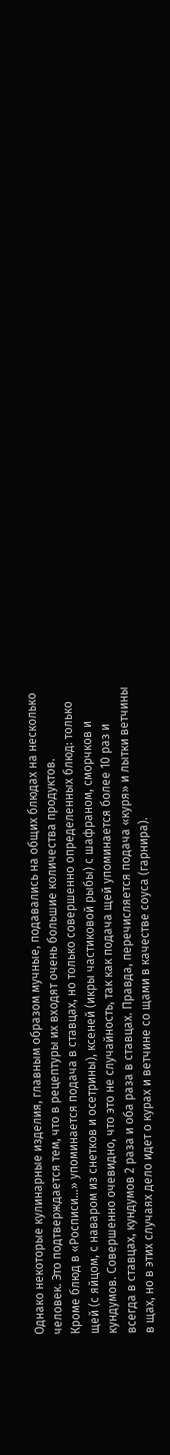Однако некоторые кулинарные изделия, главным образом мучные, подавались на общих блюдах на несколько человек. Это подтверждается тем, что в рецептуры их входят очень большие количества продуктов.
Кроме блюд в «Росписи…» упоминается подача в ставцах, но только совершенно определенных блюд: только щей (с яйцом, с наваром из снетков и осетрины), ксеней (икры частиковой рыбы) с шафраном, сморчков и кундумов. Совершенно очевидно, что это не случайность, так как подача щей упоминается более 10 раз и всегда в ставцах, кундумов 2 раза и оба раза в ставцах. Правда, перечисляется подача «куря» и лытки ветчины в щах, но в этих случаях дело идет о курах и ветчине со щами в качестве соуса (гарнира).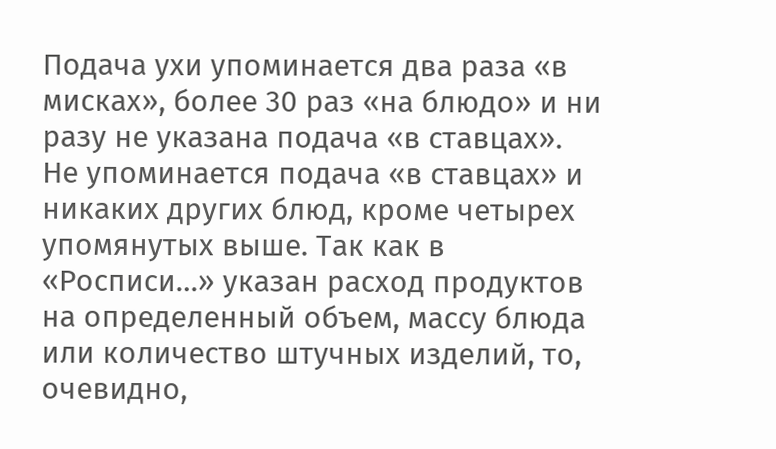Подача ухи упоминается два раза «в мисках», более 30 раз «на блюдо» и ни разу не указана подача «в ставцах».
Не упоминается подача «в ставцах» и никаких других блюд, кроме четырех упомянутых выше. Так как в «Росписи…» указан расход продуктов на определенный объем, массу блюда или количество штучных изделий, то, очевидно,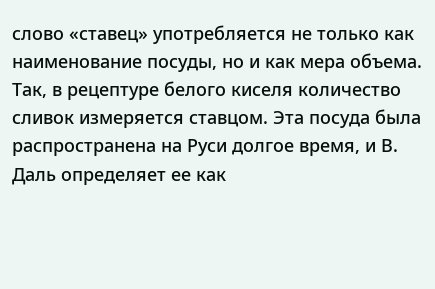слово «ставец» употребляется не только как наименование посуды, но и как мера объема. Так, в рецептуре белого киселя количество сливок измеряется ставцом. Эта посуда была распространена на Руси долгое время, и В. Даль определяет ее как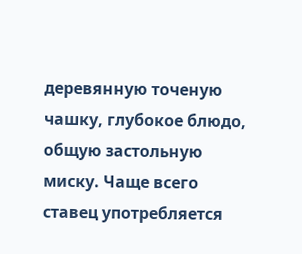деревянную точеную чашку, глубокое блюдо, общую застольную миску. Чаще всего ставец употребляется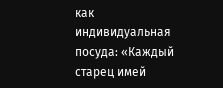как индивидуальная посуда: «Каждый старец имей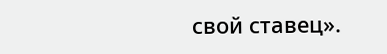свой ставец».